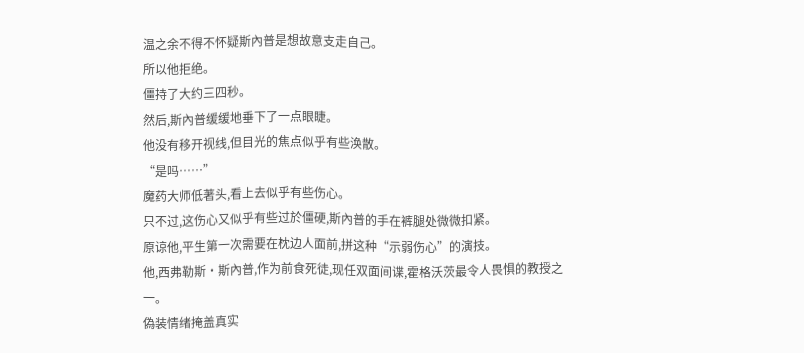温之余不得不怀疑斯內普是想故意支走自己。
所以他拒绝。
僵持了大约三四秒。
然后,斯內普缓缓地垂下了一点眼睫。
他没有移开视线,但目光的焦点似乎有些涣散。
“是吗……”
魔药大师低著头,看上去似乎有些伤心。
只不过,这伤心又似乎有些过於僵硬,斯內普的手在裤腿处微微扣紧。
原谅他,平生第一次需要在枕边人面前,拼这种“示弱伤心”的演技。
他,西弗勒斯·斯內普,作为前食死徒,现任双面间谍,霍格沃茨最令人畏惧的教授之一。
偽装情绪掩盖真实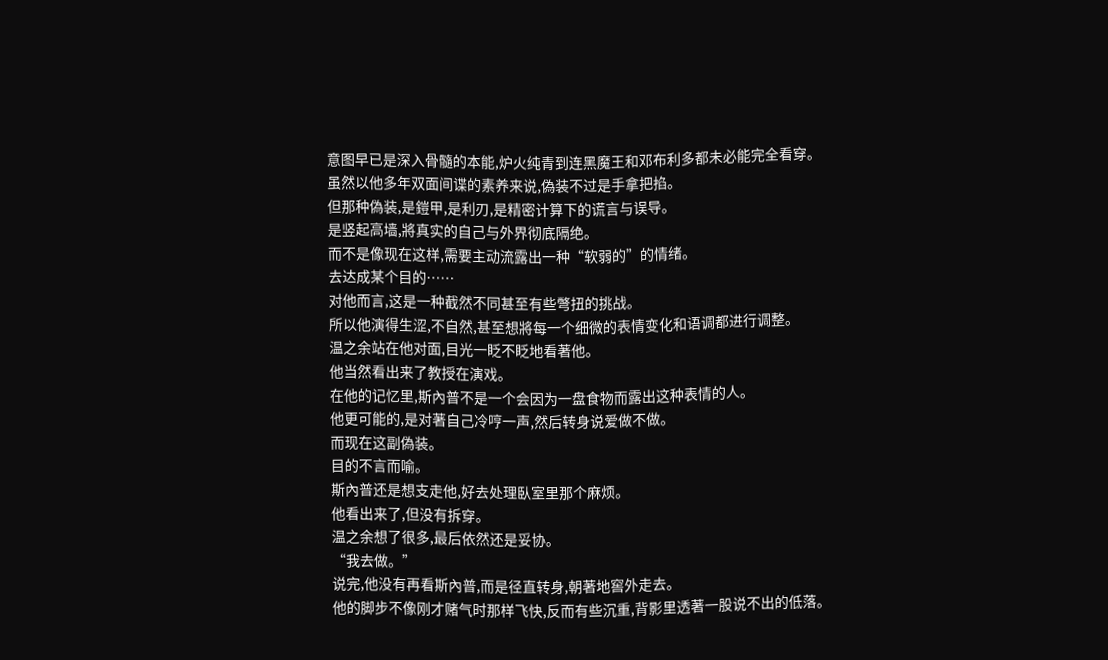意图早已是深入骨髓的本能,炉火纯青到连黑魔王和邓布利多都未必能完全看穿。
虽然以他多年双面间谍的素养来说,偽装不过是手拿把掐。
但那种偽装,是鎧甲,是利刃,是精密计算下的谎言与误导。
是竖起高墙,將真实的自己与外界彻底隔绝。
而不是像现在这样,需要主动流露出一种“软弱的”的情绪。
去达成某个目的……
对他而言,这是一种截然不同甚至有些彆扭的挑战。
所以他演得生涩,不自然,甚至想將每一个细微的表情变化和语调都进行调整。
温之余站在他对面,目光一眨不眨地看著他。
他当然看出来了教授在演戏。
在他的记忆里,斯內普不是一个会因为一盘食物而露出这种表情的人。
他更可能的,是对著自己冷哼一声,然后转身说爱做不做。
而现在这副偽装。
目的不言而喻。
斯內普还是想支走他,好去处理臥室里那个麻烦。
他看出来了,但没有拆穿。
温之余想了很多,最后依然还是妥协。
“我去做。”
说完,他没有再看斯內普,而是径直转身,朝著地窖外走去。
他的脚步不像刚才赌气时那样飞快,反而有些沉重,背影里透著一股说不出的低落。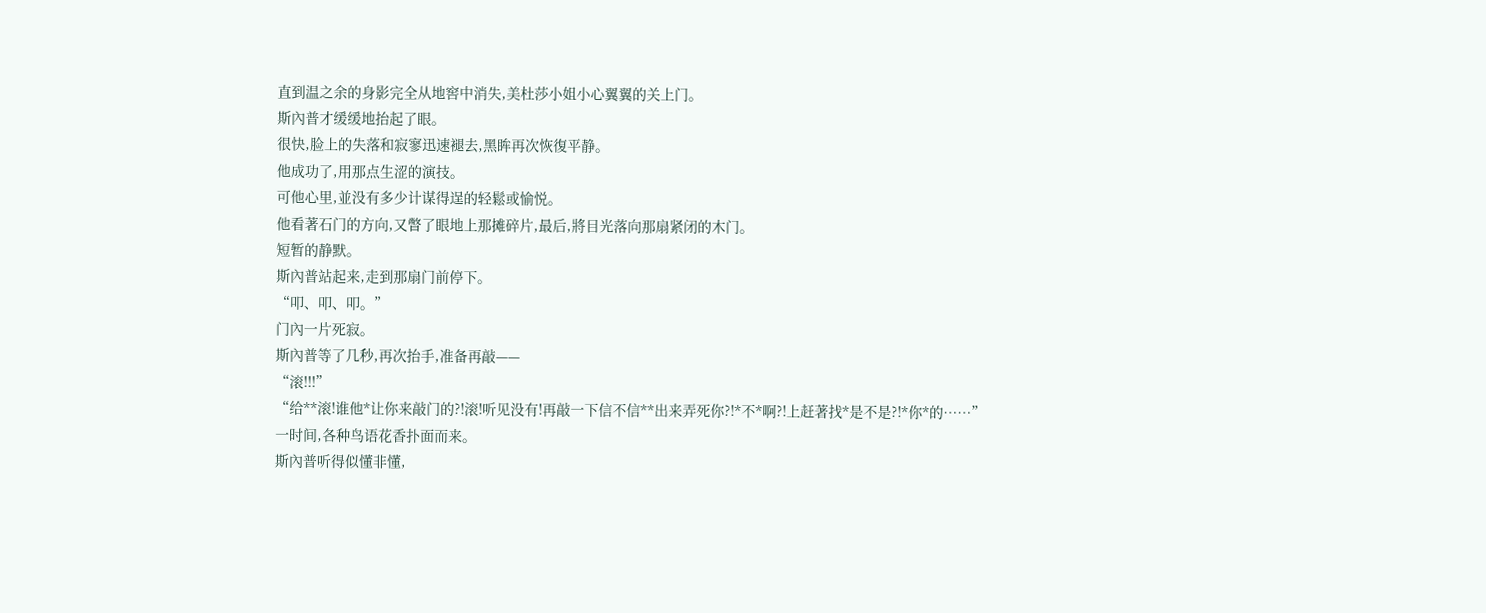直到温之余的身影完全从地窖中消失,美杜莎小姐小心翼翼的关上门。
斯內普才缓缓地抬起了眼。
很快,脸上的失落和寂寥迅速褪去,黑眸再次恢復平静。
他成功了,用那点生涩的演技。
可他心里,並没有多少计谋得逞的轻鬆或愉悦。
他看著石门的方向,又瞥了眼地上那摊碎片,最后,將目光落向那扇紧闭的木门。
短暂的静默。
斯內普站起来,走到那扇门前停下。
“叩、叩、叩。”
门內一片死寂。
斯內普等了几秒,再次抬手,准备再敲——
“滚!!!”
“给**滚!谁他*让你来敲门的?!滚!听见没有!再敲一下信不信**出来弄死你?!*不*啊?!上赶著找*是不是?!*你*的……”
一时间,各种鸟语花香扑面而来。
斯內普听得似懂非懂,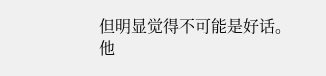但明显觉得不可能是好话。
他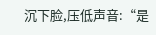沉下脸,压低声音:“是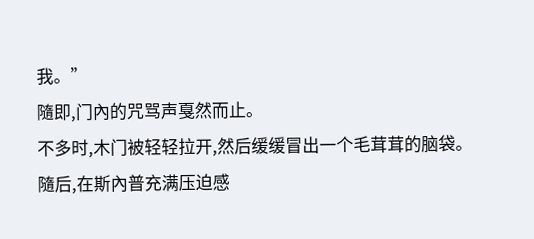我。”
隨即,门內的咒骂声戛然而止。
不多时,木门被轻轻拉开,然后缓缓冒出一个毛茸茸的脑袋。
隨后,在斯內普充满压迫感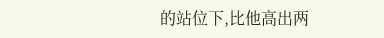的站位下,比他高出两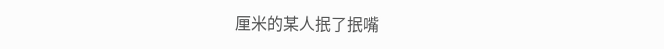厘米的某人抿了抿嘴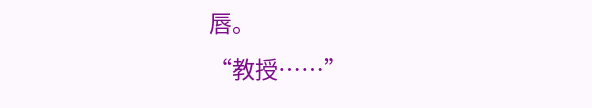唇。
“教授……”